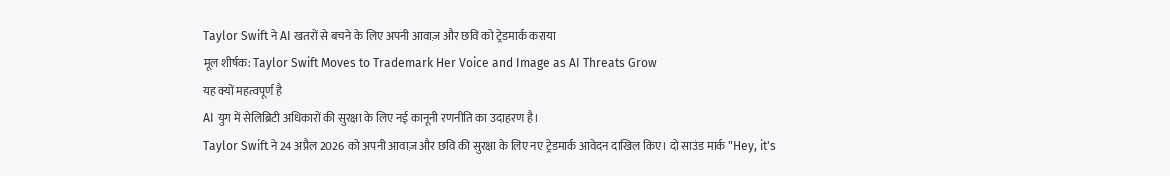Taylor Swift ने AI खतरों से बचने के लिए अपनी आवाज़ और छवि को ट्रेडमार्क कराया
मूल शीर्षक: Taylor Swift Moves to Trademark Her Voice and Image as AI Threats Grow
यह क्यों महत्वपूर्ण है
AI युग में सेलिब्रिटी अधिकारों की सुरक्षा के लिए नई कानूनी रणनीति का उदाहरण है।
Taylor Swift ने 24 अप्रैल 2026 को अपनी आवाज़ और छवि की सुरक्षा के लिए नए ट्रेडमार्क आवेदन दाखिल किए। दो साउंड मार्क "Hey, it's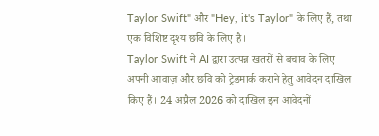Taylor Swift" और "Hey, it's Taylor" के लिए हैं, तथा एक विशिष्ट दृश्य छवि के लिए है।
Taylor Swift ने AI द्वारा उत्पन्न खतरों से बचाव के लिए अपनी आवाज़ और छवि को ट्रेडमार्क कराने हेतु आवेदन दाखिल किए हैं। 24 अप्रैल 2026 को दाखिल इन आवेदनों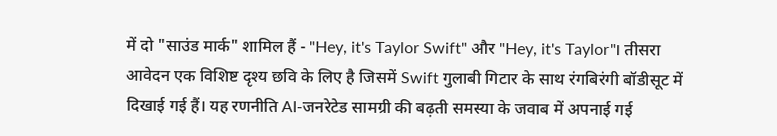में दो "साउंड मार्क" शामिल हैं - "Hey, it's Taylor Swift" और "Hey, it's Taylor"। तीसरा आवेदन एक विशिष्ट दृश्य छवि के लिए है जिसमें Swift गुलाबी गिटार के साथ रंगबिरंगी बॉडीसूट में दिखाई गई हैं। यह रणनीति AI-जनरेटेड सामग्री की बढ़ती समस्या के जवाब में अपनाई गई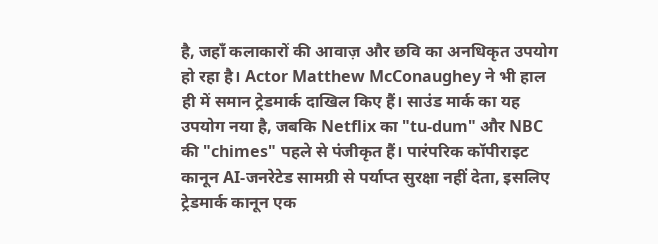है, जहाँ कलाकारों की आवाज़ और छवि का अनधिकृत उपयोग हो रहा है। Actor Matthew McConaughey ने भी हाल ही में समान ट्रेडमार्क दाखिल किए हैं। साउंड मार्क का यह उपयोग नया है, जबकि Netflix का "tu-dum" और NBC की "chimes" पहले से पंजीकृत हैं। पारंपरिक कॉपीराइट कानून AI-जनरेटेड सामग्री से पर्याप्त सुरक्षा नहीं देता, इसलिए ट्रेडमार्क कानून एक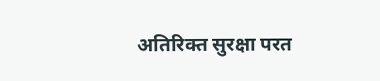अतिरिक्त सुरक्षा परत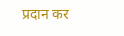प्रदान कर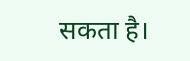सकता है।